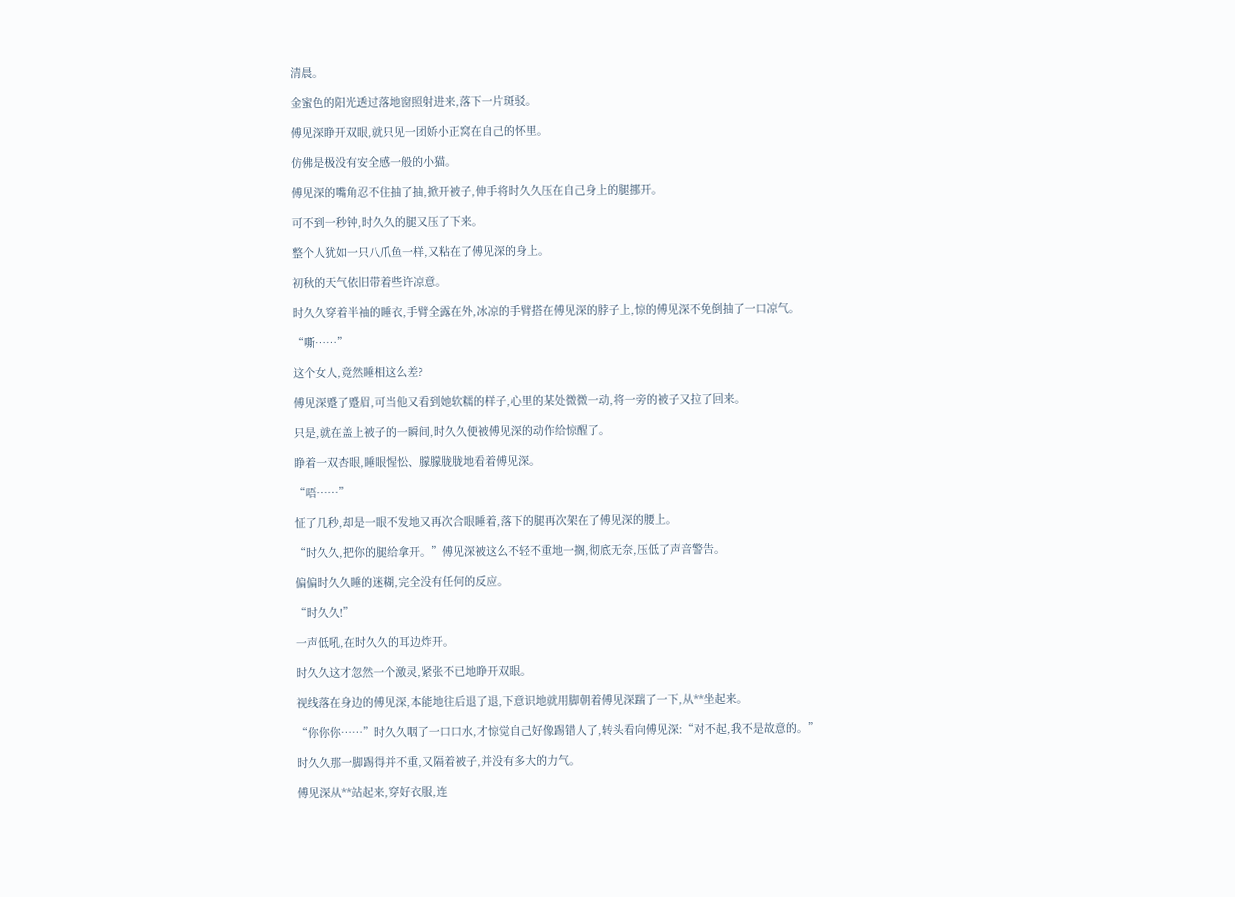清晨。

金蜜色的阳光透过落地窗照射进来,落下一片斑驳。

傅见深睁开双眼,就只见一团娇小正窝在自己的怀里。

仿佛是极没有安全感一般的小猫。

傅见深的嘴角忍不住抽了抽,掀开被子,伸手将时久久压在自己身上的腿挪开。

可不到一秒钟,时久久的腿又压了下来。

整个人犹如一只八爪鱼一样,又粘在了傅见深的身上。

初秋的天气依旧带着些许凉意。

时久久穿着半袖的睡衣,手臂全露在外,冰凉的手臂搭在傅见深的脖子上,惊的傅见深不免倒抽了一口凉气。

“嘶……”

这个女人,竟然睡相这么差?

傅见深蹙了蹙眉,可当他又看到她软糯的样子,心里的某处微微一动,将一旁的被子又拉了回来。

只是,就在盖上被子的一瞬间,时久久便被傅见深的动作给惊醒了。

睁着一双杏眼,睡眼惺忪、朦朦胧胧地看着傅见深。

“唔……”

怔了几秒,却是一眼不发地又再次合眼睡着,落下的腿再次架在了傅见深的腰上。

“时久久,把你的腿给拿开。”傅见深被这么不轻不重地一搁,彻底无奈,压低了声音警告。

偏偏时久久睡的迷糊,完全没有任何的反应。

“时久久!”

一声低吼,在时久久的耳边炸开。

时久久这才忽然一个激灵,紧张不已地睁开双眼。

视线落在身边的傅见深,本能地往后退了退,下意识地就用脚朝着傅见深踹了一下,从**坐起来。

“你你你……”时久久咽了一口口水,才惊觉自己好像踢错人了,转头看向傅见深:“对不起,我不是故意的。”

时久久那一脚踢得并不重,又隔着被子,并没有多大的力气。

傅见深从**站起来,穿好衣服,连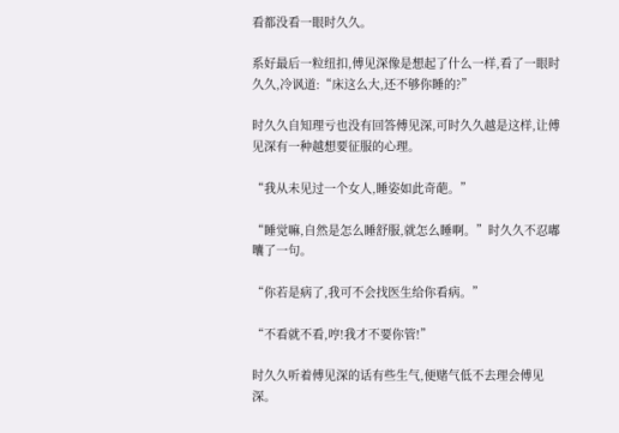看都没看一眼时久久。

系好最后一粒纽扣,傅见深像是想起了什么一样,看了一眼时久久,冷讽道:“床这么大,还不够你睡的?”

时久久自知理亏也没有回答傅见深,可时久久越是这样,让傅见深有一种越想要征服的心理。

“我从未见过一个女人,睡姿如此奇葩。”

“睡觉嘛,自然是怎么睡舒服,就怎么睡啊。”时久久不忍嘟囔了一句。

“你若是病了,我可不会找医生给你看病。”

“不看就不看,哼!我才不要你管!”

时久久听着傅见深的话有些生气,便赌气低不去理会傅见深。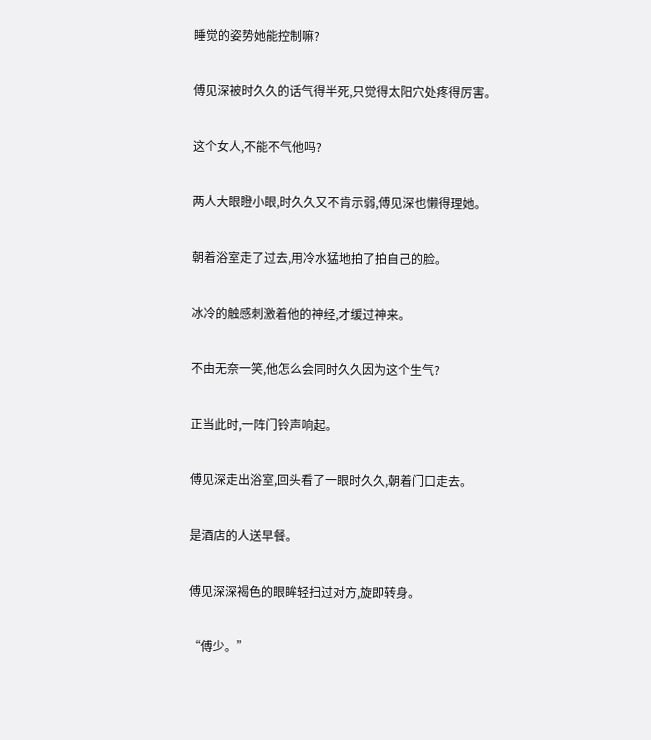睡觉的姿势她能控制嘛?

傅见深被时久久的话气得半死,只觉得太阳穴处疼得厉害。

这个女人,不能不气他吗?

两人大眼瞪小眼,时久久又不肯示弱,傅见深也懒得理她。

朝着浴室走了过去,用冷水猛地拍了拍自己的脸。

冰冷的触感刺激着他的神经,才缓过神来。

不由无奈一笑,他怎么会同时久久因为这个生气?

正当此时,一阵门铃声响起。

傅见深走出浴室,回头看了一眼时久久,朝着门口走去。

是酒店的人送早餐。

傅见深深褐色的眼眸轻扫过对方,旋即转身。

“傅少。”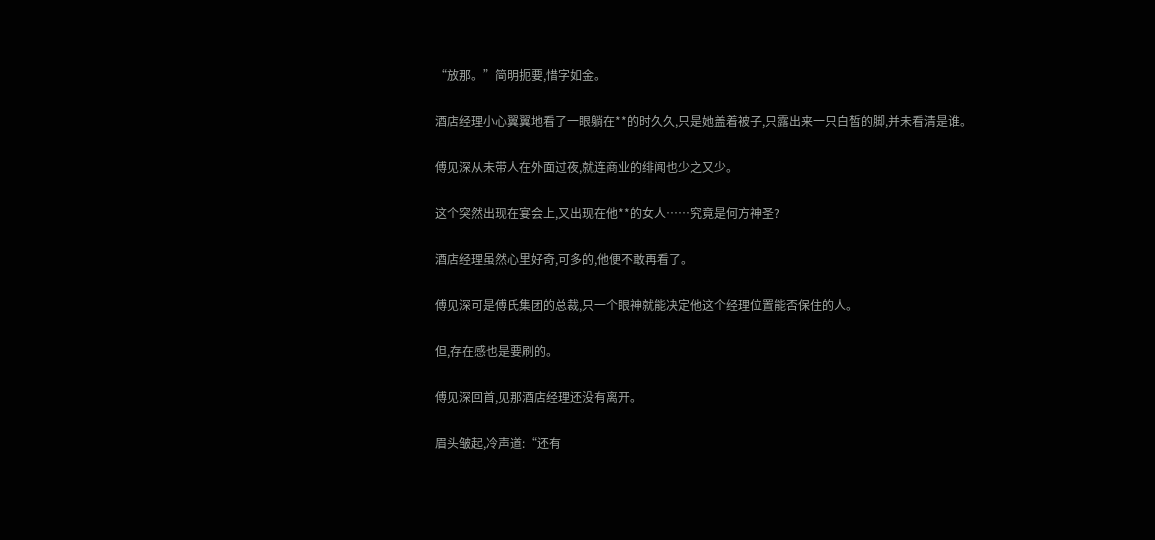“放那。”简明扼要,惜字如金。

酒店经理小心翼翼地看了一眼躺在**的时久久,只是她盖着被子,只露出来一只白皙的脚,并未看清是谁。

傅见深从未带人在外面过夜,就连商业的绯闻也少之又少。

这个突然出现在宴会上,又出现在他**的女人……究竟是何方神圣?

酒店经理虽然心里好奇,可多的,他便不敢再看了。

傅见深可是傅氏集团的总裁,只一个眼神就能决定他这个经理位置能否保住的人。

但,存在感也是要刷的。

傅见深回首,见那酒店经理还没有离开。

眉头皱起,冷声道:“还有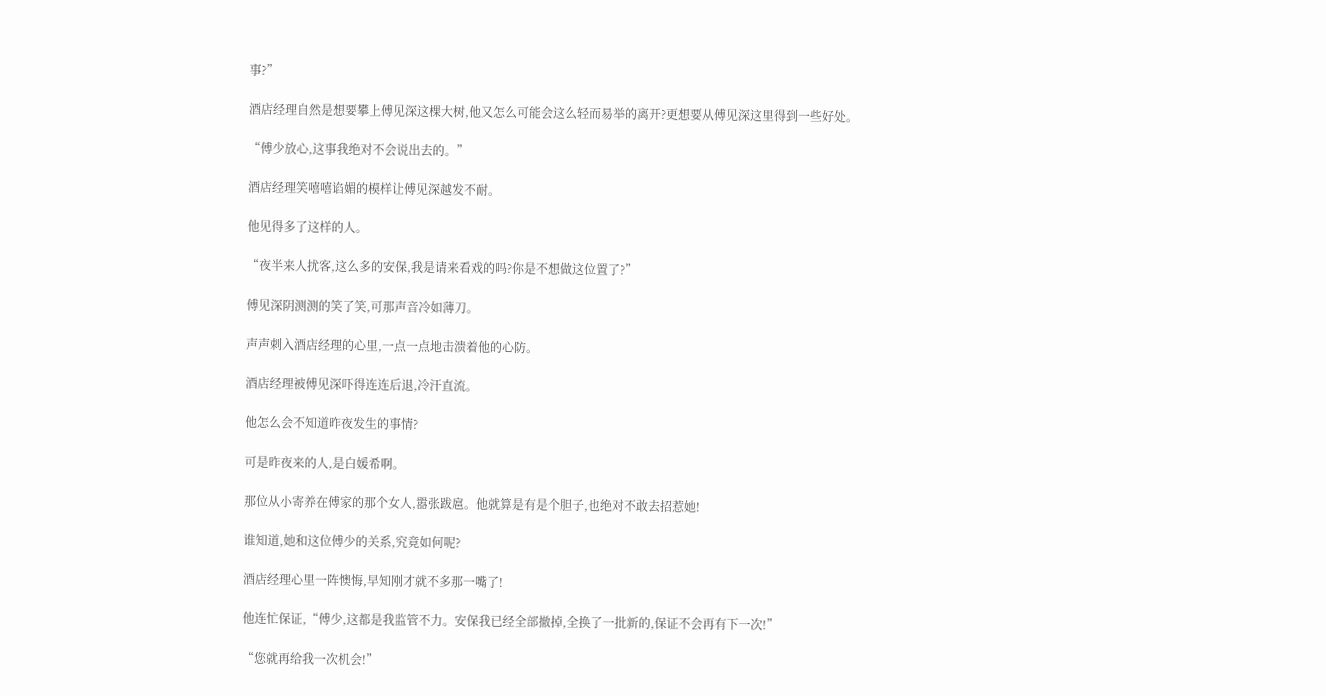事?”

酒店经理自然是想要攀上傅见深这棵大树,他又怎么可能会这么轻而易举的离开?更想要从傅见深这里得到一些好处。

“傅少放心,这事我绝对不会说出去的。”

酒店经理笑嘻嘻谄媚的模样让傅见深越发不耐。

他见得多了这样的人。

“夜半来人扰客,这么多的安保,我是请来看戏的吗?你是不想做这位置了?”

傅见深阴测测的笑了笑,可那声音冷如薄刀。

声声刺入酒店经理的心里,一点一点地击溃着他的心防。

酒店经理被傅见深吓得连连后退,冷汗直流。

他怎么会不知道昨夜发生的事情?

可是昨夜来的人,是白媛希啊。

那位从小寄养在傅家的那个女人,嚣张跋扈。他就算是有是个胆子,也绝对不敢去招惹她!

谁知道,她和这位傅少的关系,究竟如何呢?

酒店经理心里一阵懊悔,早知刚才就不多那一嘴了!

他连忙保证,“傅少,这都是我监管不力。安保我已经全部撤掉,全换了一批新的,保证不会再有下一次!”

“您就再给我一次机会!”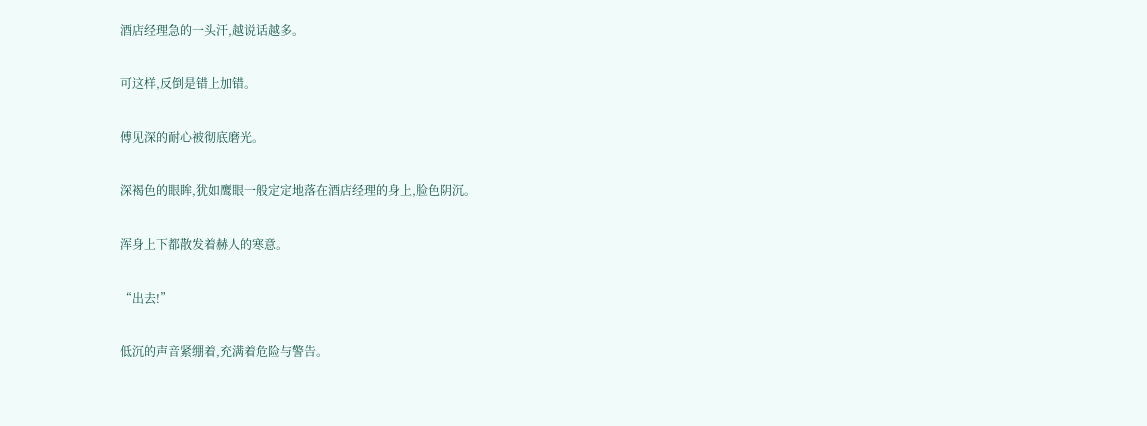酒店经理急的一头汗,越说话越多。

可这样,反倒是错上加错。

傅见深的耐心被彻底磨光。

深褐色的眼眸,犹如鹰眼一般定定地落在酒店经理的身上,脸色阴沉。

浑身上下都散发着赫人的寒意。

“出去!”

低沉的声音紧绷着,充满着危险与警告。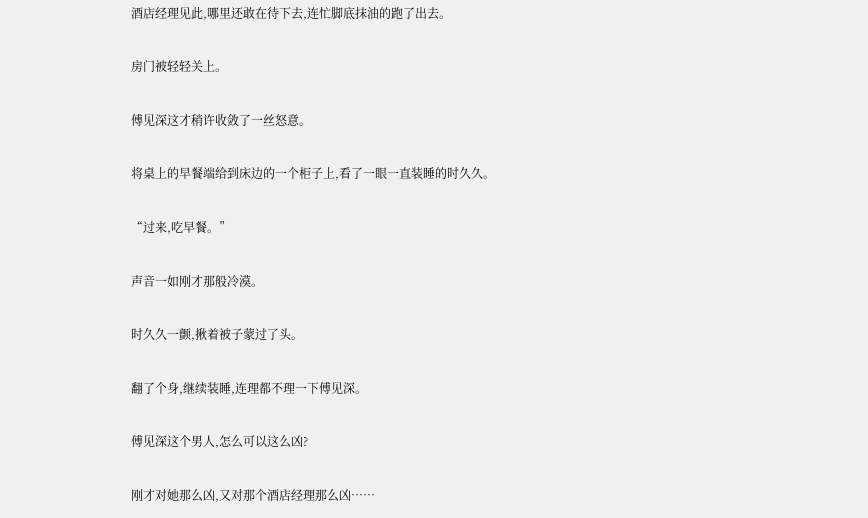酒店经理见此,哪里还敢在待下去,连忙脚底抹油的跑了出去。

房门被轻轻关上。

傅见深这才稍许收敛了一丝怒意。

将桌上的早餐端给到床边的一个柜子上,看了一眼一直装睡的时久久。

“过来,吃早餐。”

声音一如刚才那般冷漠。

时久久一颤,揪着被子蒙过了头。

翻了个身,继续装睡,连理都不理一下傅见深。

傅见深这个男人,怎么可以这么凶?

刚才对她那么凶,又对那个酒店经理那么凶……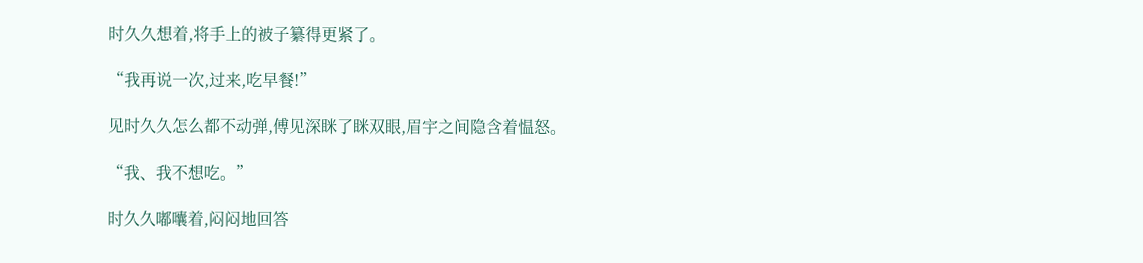时久久想着,将手上的被子纂得更紧了。

“我再说一次,过来,吃早餐!”

见时久久怎么都不动弹,傅见深眯了眯双眼,眉宇之间隐含着愠怒。

“我、我不想吃。”

时久久嘟囔着,闷闷地回答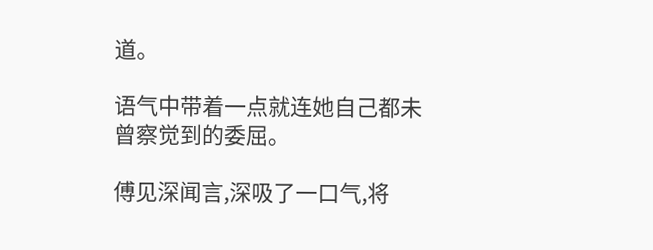道。

语气中带着一点就连她自己都未曾察觉到的委屈。

傅见深闻言,深吸了一口气,将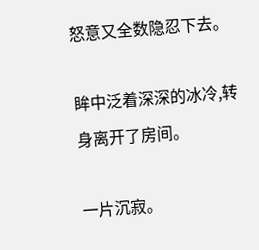怒意又全数隐忍下去。

眸中泛着深深的冰冷,转身离开了房间。

一片沉寂。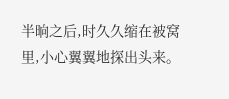半晌之后,时久久缩在被窝里,小心翼翼地探出头来。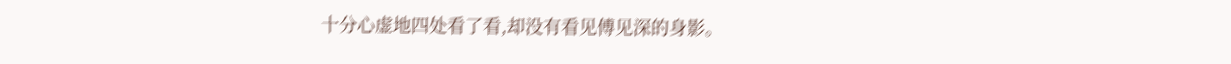十分心虚地四处看了看,却没有看见傅见深的身影。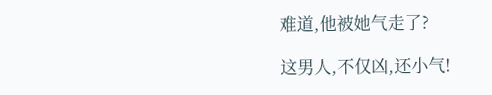难道,他被她气走了?

这男人,不仅凶,还小气!